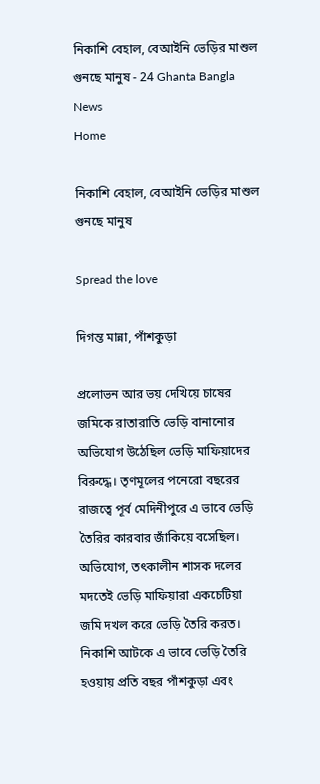নিকাশি বেহাল, বেআইনি ভেড়ির মাশুল গুনছে মানুষ - 24 Ghanta Bangla News
Home

নিকাশি বেহাল, বেআইনি ভেড়ির মাশুল গুনছে মানুষ

Spread the love

দিগন্ত মান্না, পাঁশকুড়া

প্রলোভন আর ভয় দেখিয়ে চাষের জমিকে রাতারাতি ভেড়ি বানানোর অভিযোগ উঠেছিল ভেড়ি মাফিয়াদের বিরুদ্ধে। তৃণমূলের পনেরো বছরের রাজত্বে পূর্ব মেদিনীপুরে এ ভাবে ভেড়ি তৈরির কারবার জাঁকিয়ে বসেছিল। অভিযোগ, তৎকালীন শাসক দলের মদতেই ভেড়ি মাফিয়ারা একচেটিয়া জমি দখল করে ভেড়ি তৈরি করত। নিকাশি আটকে এ ভাবে ভেড়ি তৈরি হওয়ায় প্রতি বছর পাঁশকুড়া এবং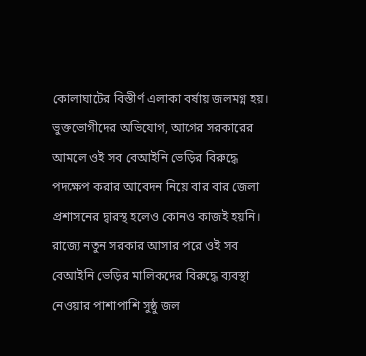কোলাঘাটের বিস্তীর্ণ এলাকা বর্ষায় জলমগ্ন হয়। ভুক্তভোগীদের অভিযোগ, আগের সরকারের আমলে ওই সব বেআইনি ভেড়ির বিরুদ্ধে পদক্ষেপ করার আবেদন নিয়ে বার বার জেলা প্রশাসনের দ্বারস্থ হলেও কোনও কাজই হয়নি। রাজ্যে নতুন সরকার আসার পরে ওই সব বেআইনি ভেড়ির মালিকদের বিরুদ্ধে ব্যবস্থা নেওয়ার পাশাপাশি সুষ্ঠু জল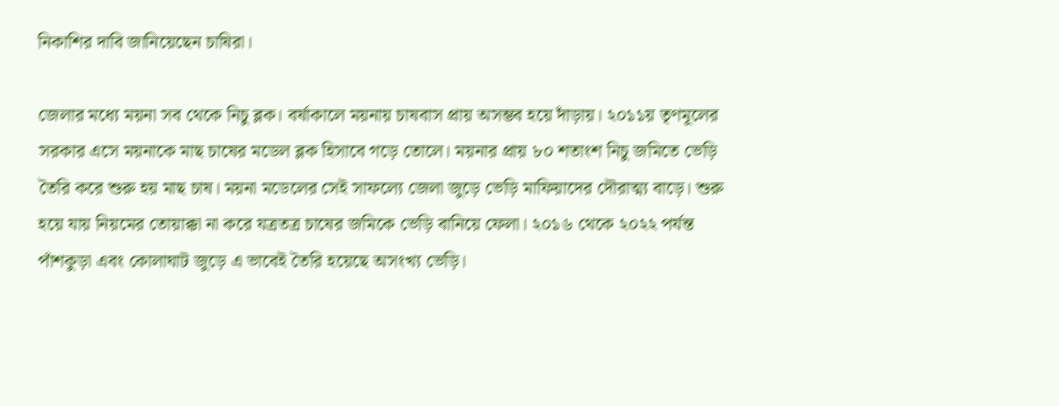নিকাশির দাবি জানিয়েছেন চাষিরা।

জেলার মধ্যে ময়না সব থেকে নিচু ব্লক। বর্ষাকালে ময়নায় চাষবাস প্রায় অসম্ভব হয়ে দাঁড়ায়। ২০১১য় তৃণমূলের সরকার এসে ময়নাকে মাছ চাষের মডেল ব্লক হিসাবে গড়ে তোলে। ময়নার প্রায় ৮০ শতাংশ নিচু জমিতে ভেড়ি তৈরি করে শুরু হয় মাছ চাষ। ময়না মডেলের সেই সাফল্যে জেলা জুড়ে ভেড়ি মাফিয়াদের দৌরাত্ম্য বাড়ে। শুরু হয়ে যায় নিয়মের তোয়াক্কা না করে যত্রতত্র চাষের জমিকে ভেড়ি বানিয়ে ফেলা। ২০১৬ থেকে ২০২২ পর্যন্ত পাঁশকুড়া এবং কোলাঘাট জুড়ে এ ভাবেই তৈরি হয়েছে অসংখ্য ভেড়ি।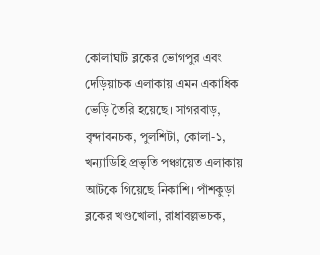কোলাঘাট ব্লকের ভোগপুর এবং দেড়িয়াচক এলাকায় এমন একাধিক ভেড়ি তৈরি হয়েছে। সাগরবাড়, বৃন্দাবনচক, পুলশিটা, কোলা-১, খন্যাডিহি প্রভৃতি পঞ্চায়েত এলাকায় আটকে গিয়েছে নিকাশি। পাঁশকুড়া ব্লকের খণ্ডখোলা, রাধাবল্লভচক,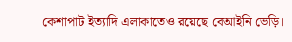কেশাপাট ইত্যাদি এলাকাতেও রয়েছে বেআইনি ভেড়ি।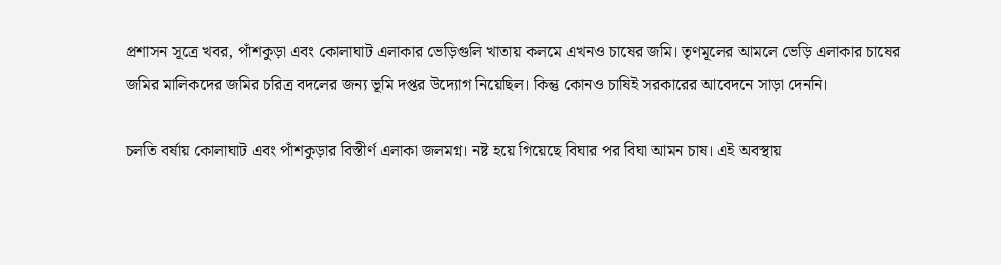প্রশাসন সূত্রে খবর, পাঁশকুড়া এবং কোলাঘাট এলাকার ভেড়িগুলি খাতায় কলমে এখনও চাষের জমি। তৃণমূলের আমলে ভেড়ি এলাকার চাষের জমির মালিকদের জমির চরিত্র বদলের জন্য ভূমি দপ্তর উদ্যোগ নিয়েছিল। কিন্তু কোনও চাষিই সরকারের আবেদনে সাড়া দেননি।

চলতি বর্ষায় কোলাঘাট এবং পাঁশকুড়ার বিস্তীর্ণ এলাকা জলমগ্ন। নষ্ট হয়ে গিয়েছে বিঘার পর বিঘা আমন চাষ। এই অবস্থায়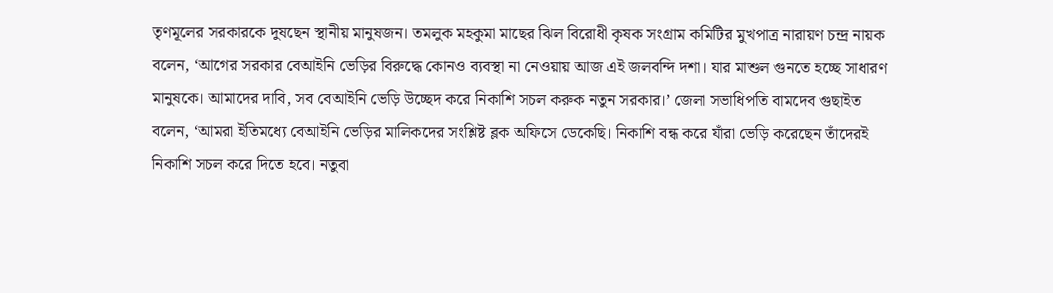তৃণমূলের সরকারকে দুষছেন স্থানীয় মানুষজন। তমলুক মহকুমা মাছের ঝিল বিরোধী কৃষক সংগ্রাম কমিটির মুখপাত্র নারায়ণ চন্দ্র নায়ক বলেন, ‘আগের সরকার বেআইনি ভেড়ির বিরুদ্ধে কোনও ব্যবস্থা না নেওয়ায় আজ এই জলবন্দি দশা। যার মাশুল গুনতে হচ্ছে সাধারণ মানুষকে। আমাদের দাবি, সব বেআইনি ভেড়ি উচ্ছেদ করে নিকাশি সচল করুক নতুন সরকার।’ জেলা সভাধিপতি বামদেব গুছাইত বলেন, ‘আমরা ইতিমধ্যে বেআইনি ভেড়ির মালিকদের সংশ্লিষ্ট ব্লক অফিসে ডেকেছি। নিকাশি বন্ধ করে যাঁরা ভেড়ি করেছেন তাঁদেরই নিকাশি সচল করে দিতে হবে। নতুবা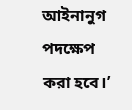আইনানুগ পদক্ষেপ করা হবে।’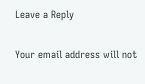Leave a Reply

Your email address will not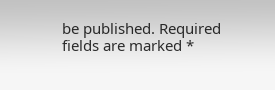be published. Required fields are marked *